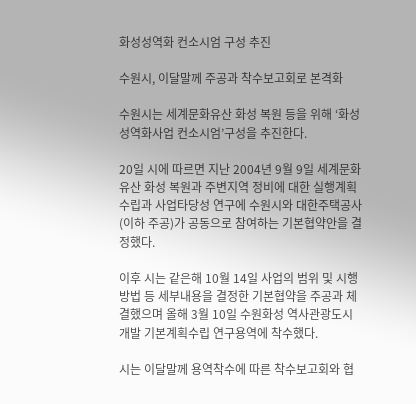화성성역화 컨소시엄 구성 추진

수원시, 이달말께 주공과 착수보고회로 본격화

수원시는 세계문화유산 화성 복원 등을 위해 ‘화성 성역화사업 컨소시엄’구성을 추진한다.

20일 시에 따르면 지난 2004년 9월 9일 세계문화유산 화성 복원과 주변지역 정비에 대한 실행계획 수립과 사업타당성 연구에 수원시와 대한주택공사(이하 주공)가 공동으로 참여하는 기본협약안을 결정했다.

이후 시는 같은해 10월 14일 사업의 범위 및 시행방법 등 세부내용을 결정한 기본협약을 주공과 체결했으며 올해 3월 10일 수원화성 역사관광도시개발 기본계획수립 연구용역에 착수했다.

시는 이달말께 용역착수에 따른 착수보고회와 협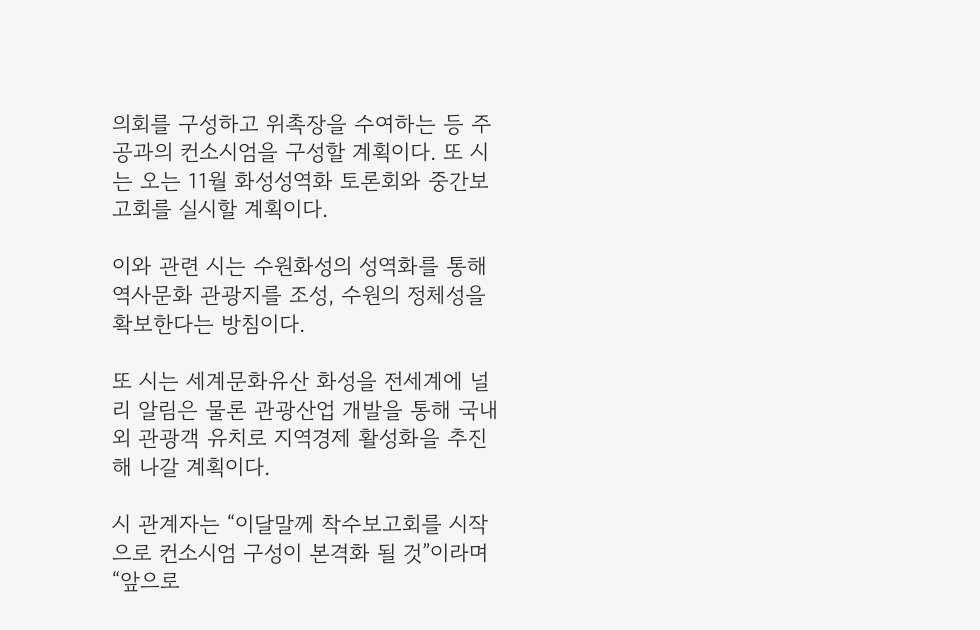의회를 구성하고 위촉장을 수여하는 등 주공과의 컨소시엄을 구성할 계획이다. 또 시는 오는 11월 화성성역화 토론회와 중간보고회를 실시할 계획이다.

이와 관련 시는 수원화성의 성역화를 통해 역사문화 관광지를 조성, 수원의 정체성을 확보한다는 방침이다.

또 시는 세계문화유산 화성을 전세계에 널리 알림은 물론 관광산업 개발을 통해 국내외 관광객 유치로 지역경제 활성화을 추진해 나갈 계획이다.

시 관계자는 “이달말께 착수보고회를 시작으로 컨소시엄 구성이 본격화 될 것”이라며 “앞으로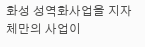화성 성역화사업을 지자체만의 사업이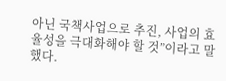아닌 국책사업으로 추진, 사업의 효율성을 극대화해야 할 것”이라고 말했다.